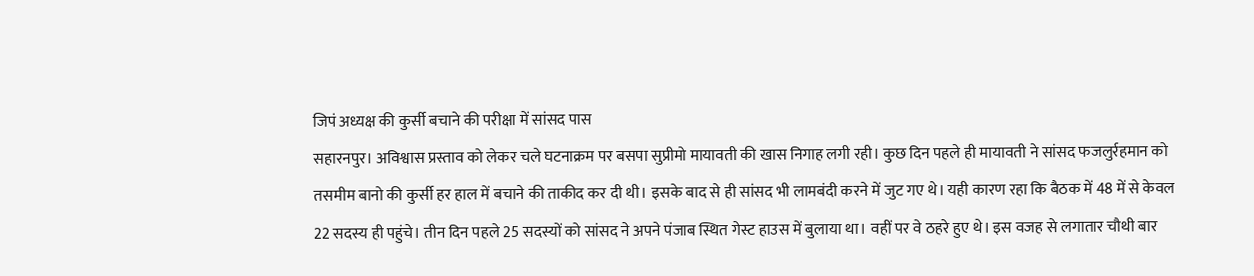जिपं अध्यक्ष की कुर्सी बचाने की परीक्षा में सांसद पास
सहारनपुर। अविश्वास प्रस्ताव को लेकर चले घटनाक्रम पर बसपा सुप्रीमो मायावती की खास निगाह लगी रही। कुछ दिन पहले ही मायावती ने सांसद फजलुर्रहमान को तसमीम बानो की कुर्सी हर हाल में बचाने की ताकीद कर दी थी। इसके बाद से ही सांसद भी लामबंदी करने में जुट गए थे। यही कारण रहा कि बैठक में 48 में से केवल 22 सदस्य ही पहुंचे। तीन दिन पहले 25 सदस्यों को सांसद ने अपने पंजाब स्थित गेस्ट हाउस में बुलाया था। वहीं पर वे ठहरे हुए थे। इस वजह से लगातार चौथी बार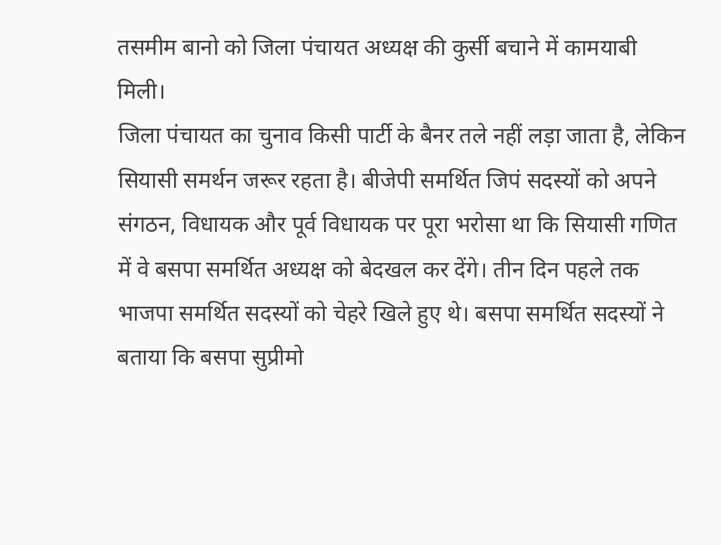तसमीम बानो को जिला पंचायत अध्यक्ष की कुर्सी बचाने में कामयाबी मिली।
जिला पंचायत का चुनाव किसी पार्टी के बैनर तले नहीं लड़ा जाता है, लेकिन सियासी समर्थन जरूर रहता है। बीजेपी समर्थित जिपं सदस्यों को अपने संगठन, विधायक और पूर्व विधायक पर पूरा भरोसा था कि सियासी गणित में वे बसपा समर्थित अध्यक्ष को बेदखल कर देंगे। तीन दिन पहले तक भाजपा समर्थित सदस्यों को चेहरे खिले हुए थे। बसपा समर्थित सदस्यों ने बताया कि बसपा सुप्रीमो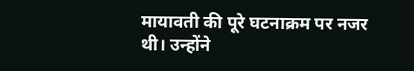मायावती की पूरे घटनाक्रम पर नजर थी। उन्होंने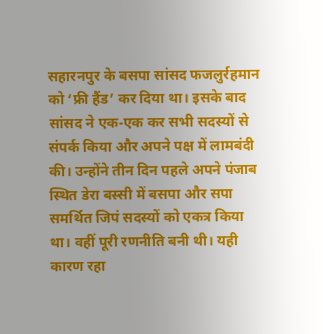सहारनपुर के बसपा सांसद फजलुर्रहमान को ‘फ्री हैंड’ कर दिया था। इसके बाद सांसद ने एक-एक कर सभी सदस्यों से संपर्क किया और अपने पक्ष में लामबंदी की। उन्होंने तीन दिन पहले अपने पंजाब स्थित डेरा बस्सी में बसपा और सपा समर्थित जिपं सदस्यों को एकत्र किया था। वहीं पूरी रणनीति बनी थी। यही कारण रहा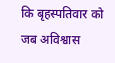कि बृहस्पतिवार को जब अविश्वास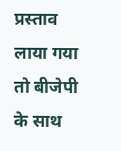प्रस्ताव लाया गया तो बीजेपी के साथ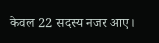केवल 22 सदस्य नजर आए।